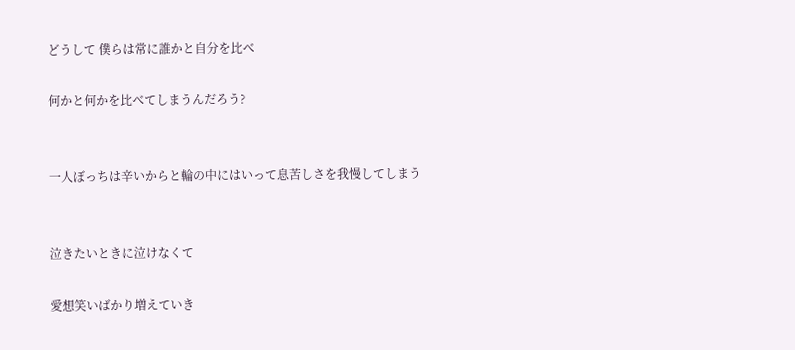どうして 僕らは常に誰かと自分を比べ

何かと何かを比べてしまうんだろう?


一人ぼっちは辛いからと輪の中にはいって息苦しさを我慢してしまう


泣きたいときに泣けなくて

愛想笑いばかり増えていき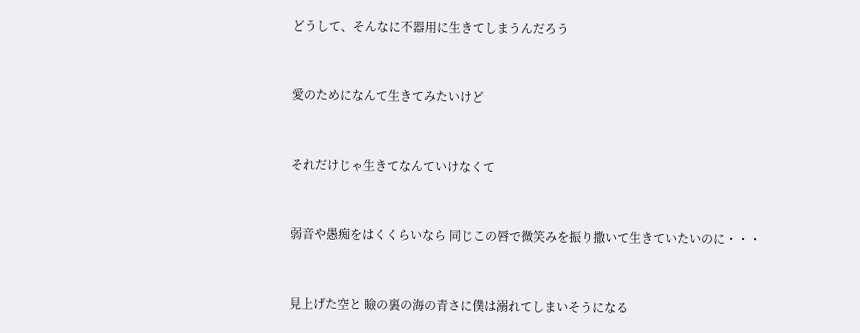どうして、そんなに不器用に生きてしまうんだろう


愛のためになんて生きてみたいけど


それだけじゃ生きてなんていけなくて


弱音や愚痴をはくくらいなら 同じこの唇で微笑みを振り撒いて生きていたいのに・・・


見上げた空と 瞼の裏の海の青さに僕は溺れてしまいそうになる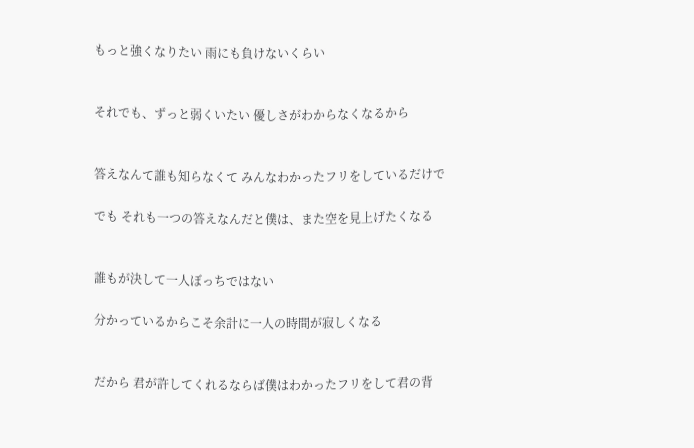もっと強くなりたい 雨にも負けないくらい


それでも、ずっと弱くいたい 優しさがわからなくなるから


答えなんて誰も知らなくて みんなわかったフリをしているだけで

でも それも一つの答えなんだと僕は、また空を見上げたくなる


誰もが決して一人ぼっちではない

分かっているからこそ余計に一人の時間が寂しくなる


だから 君が許してくれるならば僕はわかったフリをして君の背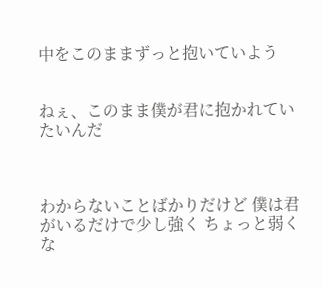中をこのままずっと抱いていよう


ねぇ、このまま僕が君に抱かれていたいんだ



わからないことばかりだけど 僕は君がいるだけで少し強く ちょっと弱くな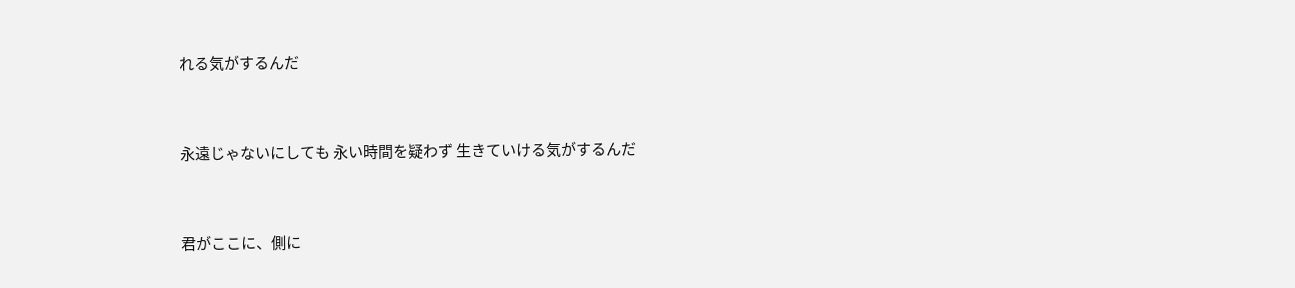れる気がするんだ


永遠じゃないにしても 永い時間を疑わず 生きていける気がするんだ


君がここに、側に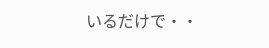いるだけで・・